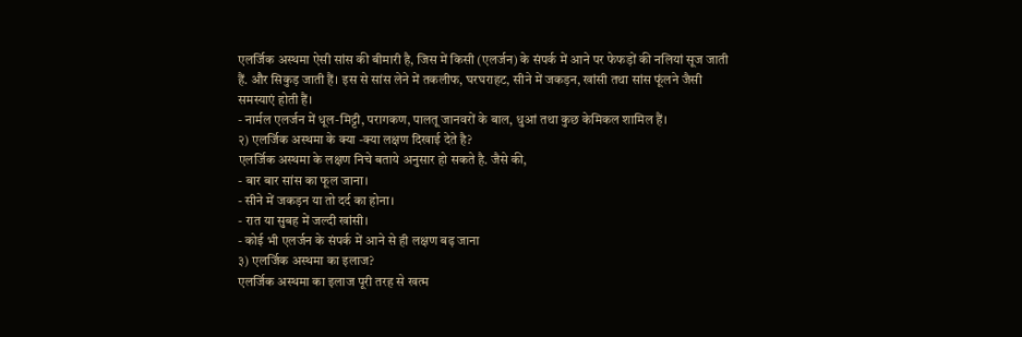एलर्जिक अस्थमा ऐसी सांस की बीमारी है, जिस में किसी (एलर्जन) के संपर्क में आने पर फेफड़ों की नलियां सूज जाती हैं. और सिकुड़ जाती हैं। इस से सांस लेने में तकलीफ, घरघराहट, सीने में जकड़न, खांसी तथा सांस फूंलने जैसी समस्याएं होती हैं।
- नार्मल एलर्जन में धूल-मिट्टी, परागकण, पालतू जानवरों के बाल, धुआं तथा कुछ केमिकल शामिल हैं।
२) एलर्जिक अस्थमा के क्या -क्या लक्षण दिखाई देते है?
एलर्जिक अस्थमा के लक्षण निचे बताये अनुसार हो सकते है. जैसे की,
- बार बार सांस का फूल जाना।
- सीने में जकड़न या तो दर्द का होना।
- रात या सुबह में जल्दी खांसी।
- कोई भी एलर्जन के संपर्क में आने से ही लक्षण बढ़ जाना
३) एलर्जिक अस्थमा का इलाज?
एलर्जिक अस्थमा का इलाज पूरी तरह से खत्म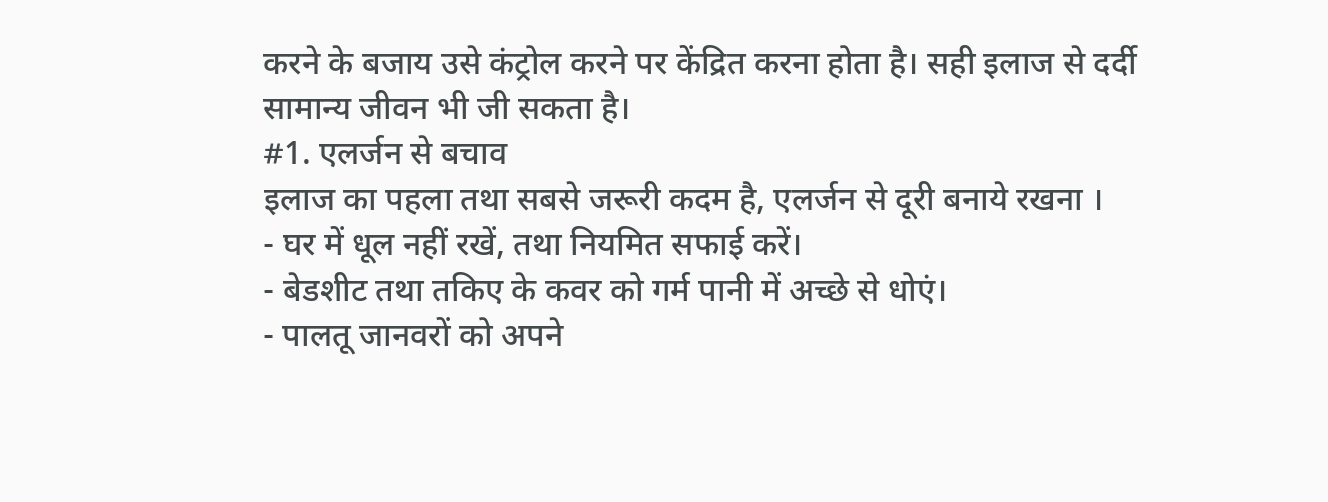करने के बजाय उसे कंट्रोल करने पर केंद्रित करना होता है। सही इलाज से दर्दी सामान्य जीवन भी जी सकता है।
#1. एलर्जन से बचाव
इलाज का पहला तथा सबसे जरूरी कदम है, एलर्जन से दूरी बनाये रखना ।
- घर में धूल नहीं रखें, तथा नियमित सफाई करें।
- बेडशीट तथा तकिए के कवर को गर्म पानी में अच्छे से धोएं।
- पालतू जानवरों को अपने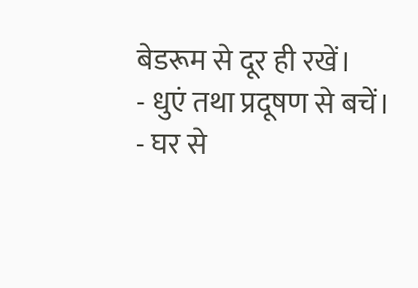बेडरूम से दूर ही रखें।
- धुएं तथा प्रदूषण से बचें।
- घर से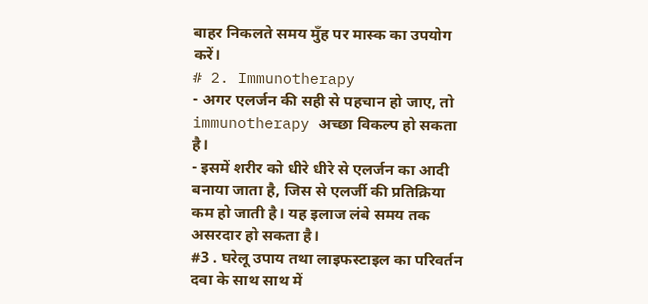बाहर निकलते समय मुँह पर मास्क का उपयोग करें।
# 2. Immunotherapy
- अगर एलर्जन की सही से पहचान हो जाए, तो immunotherapy अच्छा विकल्प हो सकता है।
- इसमें शरीर को धीरे धीरे से एलर्जन का आदी बनाया जाता है, जिस से एलर्जी की प्रतिक्रिया कम हो जाती है। यह इलाज लंबे समय तक असरदार हो सकता है।
#3 . घरेलू उपाय तथा लाइफस्टाइल का परिवर्तन
दवा के साथ साथ में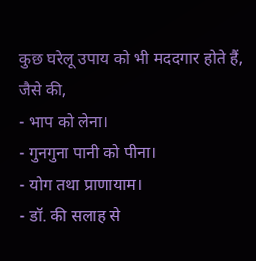कुछ घरेलू उपाय को भी मददगार होते हैं, जैसे की,
- भाप को लेना।
- गुनगुना पानी को पीना।
- योग तथा प्राणायाम।
- डॉ. की सलाह से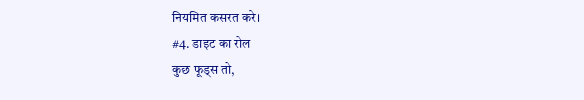नियमित कसरत करे।
#4. डाइट का रोल
कुछ फूड्स तो,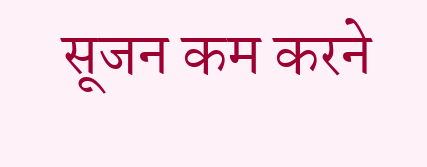सूजन कम करने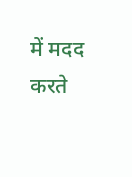में मदद करते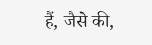हैं, जैसे की,